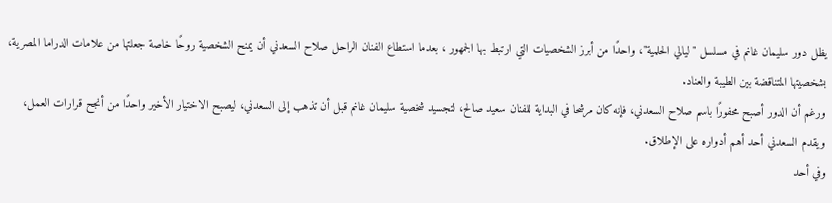يظل دور سليمان غانم في مسلسل "ليالي الحلمية"، واحدًا من أبرز الشخصيات التي ارتبط بها الجمهور ، بعدما استطاع الفنان الراحل صلاح السعدني أن يمنح الشخصية روحًا خاصة جعلتها من علامات الدراما المصرية، بشخصيتها المتناقضة بين الطيبة والعناد.
ورغم أن الدور أصبح محفورًا باسم صلاح السعدني، فإنه كان مرشحا في البداية للفنان سعيد صالح، لتجسيد شخصية سليمان غانم قبل أن تذهب إلى السعدني، ليصبح الاختيار الأخير واحدًا من أنجح قرارات العمل، ويقدم السعدني أحد أهم أدواره على الإطلاق.
وفي أحد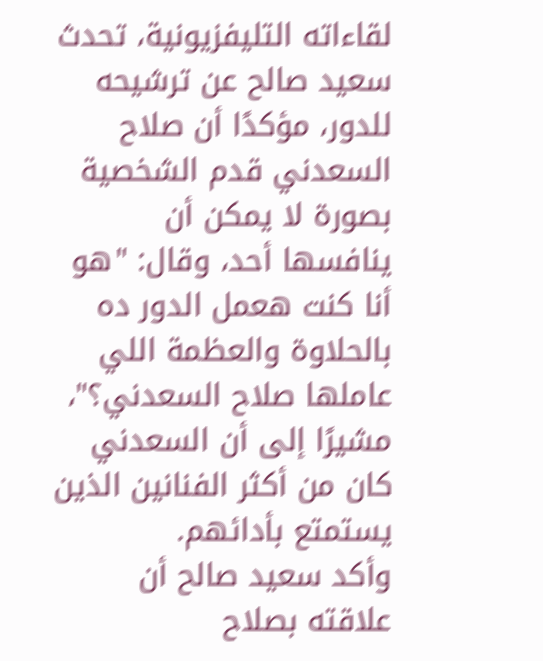لقاءاته التليفزيونية، تحدث سعيد صالح عن ترشيحه للدور، مؤكدًا أن صلاح السعدني قدم الشخصية بصورة لا يمكن أن ينافسها أحد، وقال: "هو أنا كنت هعمل الدور ده بالحلاوة والعظمة اللي عاملها صلاح السعدني؟"، مشيرًا إلى أن السعدني كان من أكثر الفنانين الذين يستمتع بأدائهم.
وأكد سعيد صالح أن علاقته بصلاح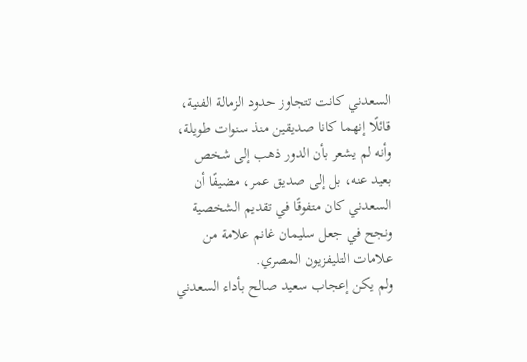السعدني كانت تتجاوز حدود الزمالة الفنية، قائلًا إنهما كانا صديقين منذ سنوات طويلة، وأنه لم يشعر بأن الدور ذهب إلى شخص بعيد عنه، بل إلى صديق عمر، مضيفًا أن السعدني كان متفوقًا في تقديم الشخصية ونجح في جعل سليمان غانم علامة من علامات التليفزيون المصري.
ولم يكن إعجاب سعيد صالح بأداء السعدني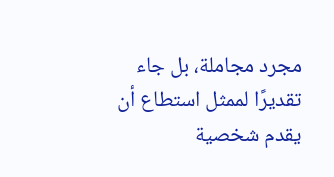مجرد مجاملة، بل جاء تقديرًا لممثل استطاع أن يقدم شخصية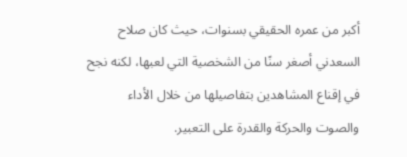أكبر من عمره الحقيقي بسنوات، حيث كان صلاح السعدني أصغر سنًا من الشخصية التي لعبها، لكنه نجح في إقناع المشاهدين بتفاصيلها من خلال الأداء والصوت والحركة والقدرة على التعبير.